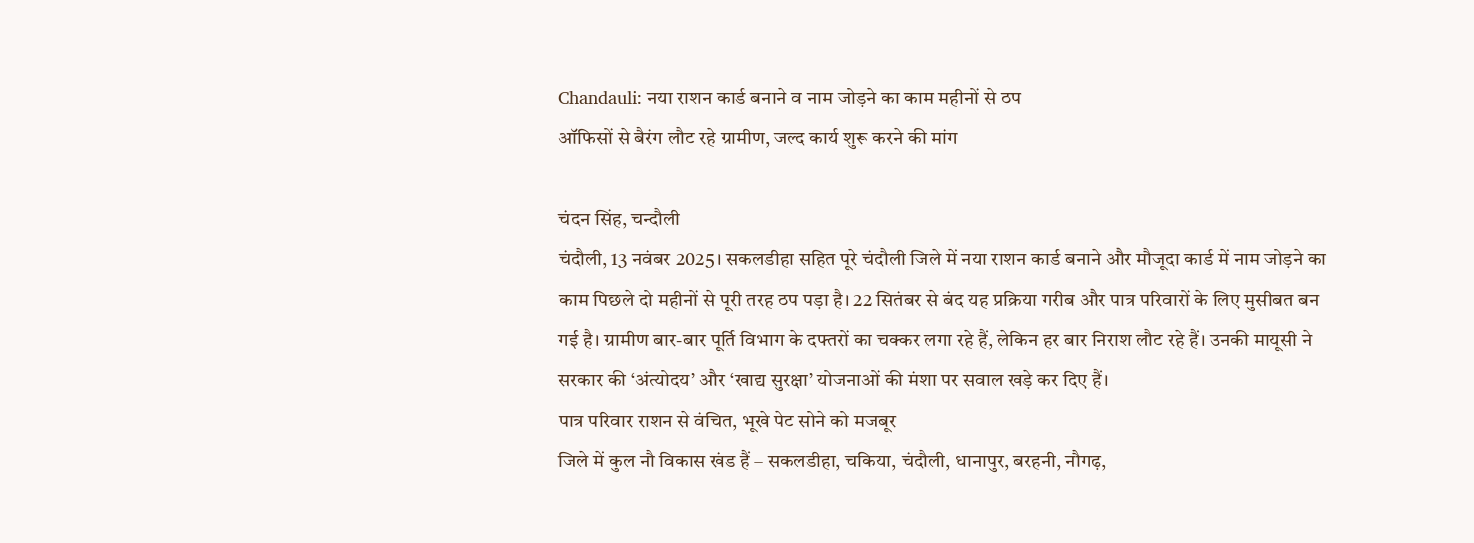Chandauli: नया राशन कार्ड बनाने व नाम जोड़ने का काम महीनों से ठप
ऑफिसों से बैरंग लौट रहे ग्रामीण, जल्द कार्य शुरू करने की मांग

चंदन सिंह, चन्दौली
चंदौली, 13 नवंबर 2025। सकलडीहा सहित पूरे चंदौली जिले में नया राशन कार्ड बनाने और मौजूदा कार्ड में नाम जोड़ने का काम पिछले दो महीनों से पूरी तरह ठप पड़ा है। 22 सितंबर से बंद यह प्रक्रिया गरीब और पात्र परिवारों के लिए मुसीबत बन गई है। ग्रामीण बार-बार पूर्ति विभाग के दफ्तरों का चक्कर लगा रहे हैं, लेकिन हर बार निराश लौट रहे हैं। उनकी मायूसी ने सरकार की ‘अंत्योदय’ और ‘खाद्य सुरक्षा’ योजनाओं की मंशा पर सवाल खड़े कर दिए हैं।
पात्र परिवार राशन से वंचित, भूखे पेट सोने को मजबूर
जिले में कुल नौ विकास खंड हैं – सकलडीहा, चकिया, चंदौली, धानापुर, बरहनी, नौगढ़,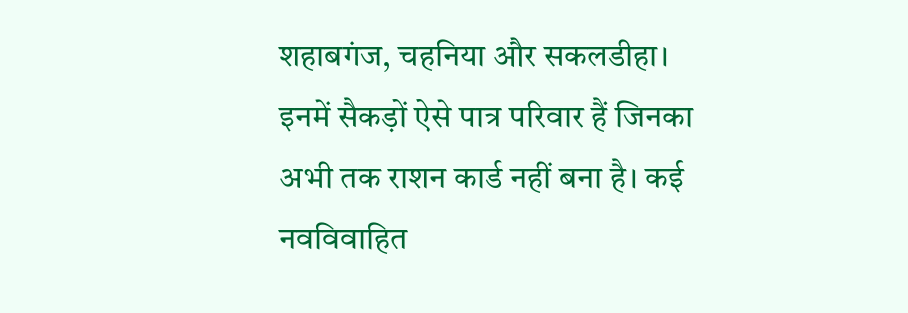शहाबगंज, चहनिया और सकलडीहा। इनमें सैकड़ों ऐसे पात्र परिवार हैं जिनका अभी तक राशन कार्ड नहीं बना है। कई नवविवाहित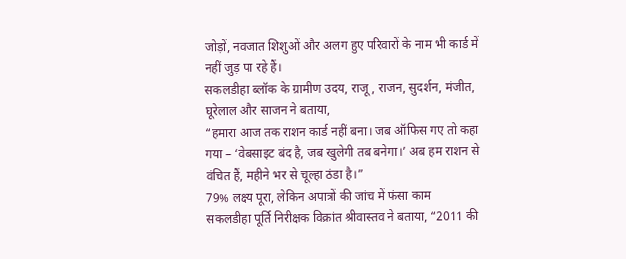जोड़ों, नवजात शिशुओं और अलग हुए परिवारों के नाम भी कार्ड में नहीं जुड़ पा रहे हैं।
सकलडीहा ब्लॉक के ग्रामीण उदय, राजू, राजन, सुदर्शन, मंजीत, घूरेलाल और साजन ने बताया,
“हमारा आज तक राशन कार्ड नहीं बना। जब ऑफिस गए तो कहा गया – ‘वेबसाइट बंद है, जब खुलेगी तब बनेगा।’ अब हम राशन से वंचित हैं, महीने भर से चूल्हा ठंडा है।”
79% लक्ष्य पूरा, लेकिन अपात्रों की जांच में फंसा काम
सकलडीहा पूर्ति निरीक्षक विक्रांत श्रीवास्तव ने बताया, “2011 की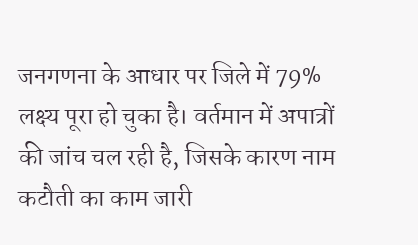जनगणना के आधार पर जिले में 79% लक्ष्य पूरा हो चुका है। वर्तमान में अपात्रों की जांच चल रही है, जिसके कारण नाम कटौती का काम जारी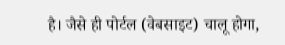है। जैसे ही पोर्टल (वेबसाइट) चालू होगा,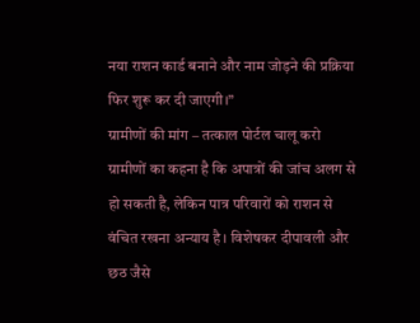नया राशन कार्ड बनाने और नाम जोड़ने की प्रक्रिया फिर शुरू कर दी जाएगी।”
ग्रामीणों की मांग – तत्काल पोर्टल चालू करो
ग्रामीणों का कहना है कि अपात्रों की जांच अलग से हो सकती है, लेकिन पात्र परिवारों को राशन से वंचित रखना अन्याय है। विशेषकर दीपावली और छठ जैसे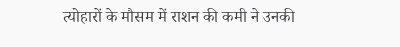त्योहारों के मौसम में राशन की कमी ने उनकी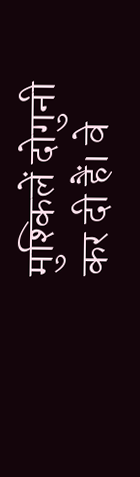मुश्किलें दोगुनी कर दी हैं। वे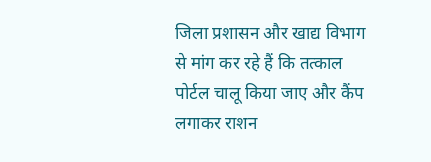जिला प्रशासन और खाद्य विभाग से मांग कर रहे हैं कि तत्काल पोर्टल चालू किया जाए और कैंप लगाकर राशन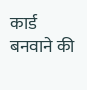कार्ड बनवाने की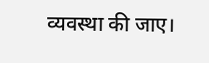व्यवस्था की जाए।